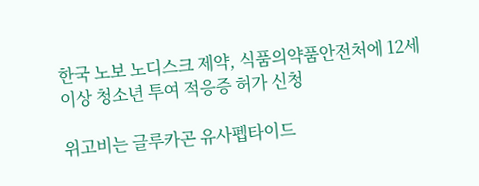한국 노보 노디스크 제약, 식품의약품안전처에 12세 이상 청소년 투여 적응증 허가 신청

위고비는 글루카곤 유사펩타이드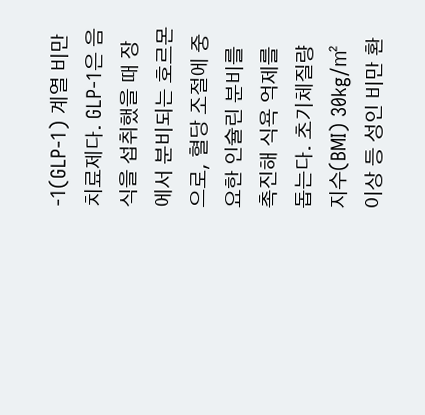-1(GLP-1) 계열 비만 치료제다. GLP-1은 음식을 섭취했을 때 장에서 분비되는 호르몬으로, 혈당 조절에 중요한 인슐린 분비를 촉진해 식욕 억제를 돕는다. 초기체질량지수(BMI) 30kg/㎡ 이상 등 성인 비만 환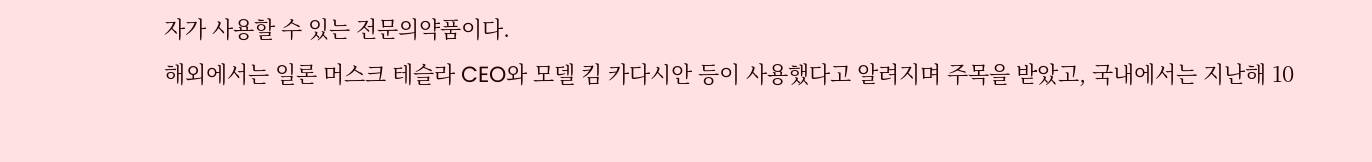자가 사용할 수 있는 전문의약품이다.
해외에서는 일론 머스크 테슬라 CEO와 모델 킴 카다시안 등이 사용했다고 알려지며 주목을 받았고, 국내에서는 지난해 10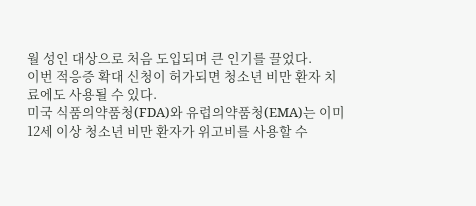월 성인 대상으로 처음 도입되며 큰 인기를 끌었다.
이번 적응증 확대 신청이 허가되면 청소년 비만 환자 치료에도 사용될 수 있다.
미국 식품의약품청(FDA)와 유럽의약품청(EMA)는 이미 12세 이상 청소년 비만 환자가 위고비를 사용할 수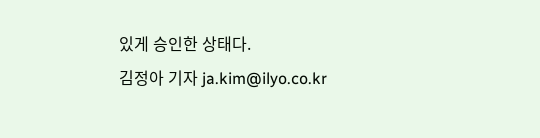있게 승인한 상태다.
김정아 기자 ja.kim@ilyo.co.kr